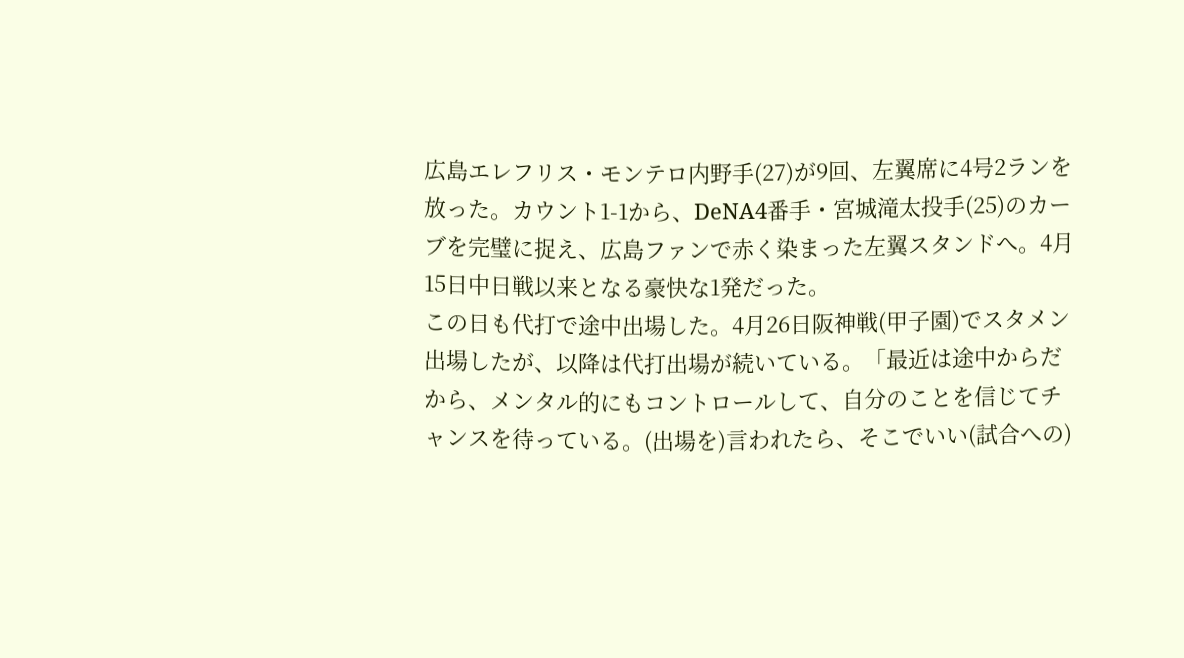広島エレフリス・モンテロ内野手(27)が9回、左翼席に4号2ランを放った。カウント1-1から、DeNA4番手・宮城滝太投手(25)のカーブを完璧に捉え、広島ファンで赤く染まった左翼スタンドへ。4月15日中日戦以来となる豪快な1発だった。
この日も代打で途中出場した。4月26日阪神戦(甲子園)でスタメン出場したが、以降は代打出場が続いている。「最近は途中からだから、メンタル的にもコントロールして、自分のことを信じてチャンスを待っている。(出場を)言われたら、そこでいい(試合への)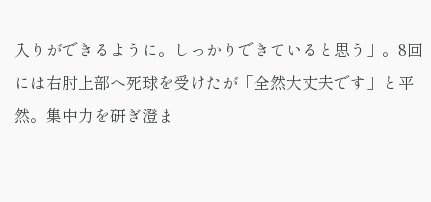入りができるように。しっかりできていると思う」。8回には右肘上部へ死球を受けたが「全然大丈夫です」と平然。集中力を研ぎ澄ま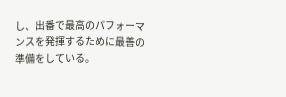し、出番で最高のパフォーマンスを発揮するために最善の準備をしている。